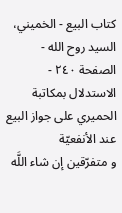كتاب البيع - الخميني، السيد روح الله - الصفحة ٢٤٠ - الاستدلال بمكاتبة الحميري على جواز البيع عند الأنفعيّة
و متفرّقين إن شاء اللَّه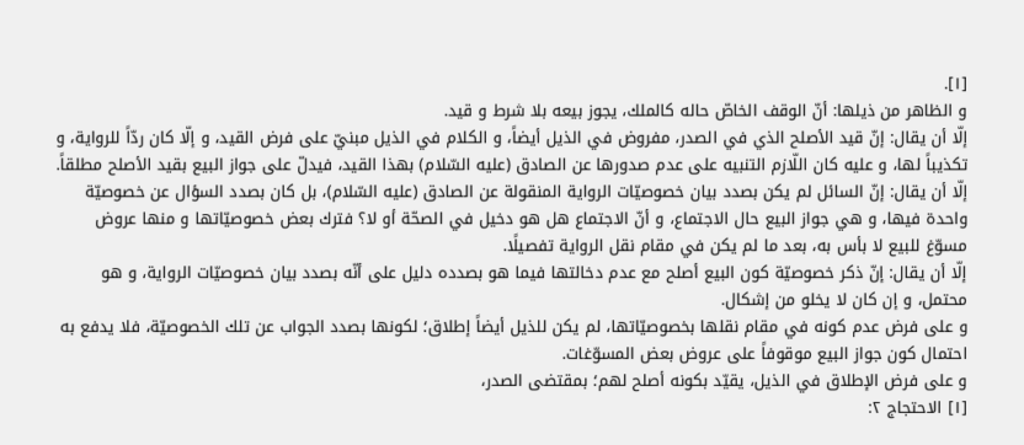[١].
و الظاهر من ذيلها: أنّ الوقف الخاصّ حاله كالملك، يجوز بيعه بلا شرط و قيد.
إلّا أن يقال: إنّ قيد الأصلح الذي في الصدر، مفروض في الذيل أيضاً، و الكلام في الذيل مبنيّ على فرض القيد، و إلّا كان ردّاً للرواية، و تكذيباً لها، و عليه كان اللّازم التنبيه على عدم صدورها عن الصادق (عليه السّلام) بهذا القيد، فيدلّ على جواز البيع بقيد الأصلح مطلقاً.
إلّا أن يقال: إنّ السائل لم يكن بصدد بيان خصوصيّات الرواية المنقولة عن الصادق (عليه السّلام)، بل كان بصدد السؤال عن خصوصيّة واحدة فيها، و هي جواز البيع حال الاجتماع، و أنّ الاجتماع هل هو دخيل في الصحّة أو لا؟ فترك بعض خصوصيّاتها و منها عروض مسوّغ للبيع لا بأس به، بعد ما لم يكن في مقام نقل الرواية تفصيلًا.
إلّا أن يقال: إنّ ذكر خصوصيّة كون البيع أصلح مع عدم دخالتها فيما هو بصدده دليل على أنّه بصدد بيان خصوصيّات الرواية، و هو محتمل، و إن كان لا يخلو من إشكال.
و على فرض عدم كونه في مقام نقلها بخصوصيّاتها، لم يكن للذيل أيضاً إطلاق؛ لكونها بصدد الجواب عن تلك الخصوصيّة، فلا يدفع به احتمال كون جواز البيع موقوفاً على عروض بعض المسوّغات.
و على فرض الإطلاق في الذيل، يقيّد بكونه أصلح لهم؛ بمقتضى الصدر،
[١] الاحتجاج ٢: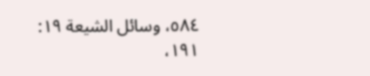٥٨٤، وسائل الشيعة ١٩: ١٩١،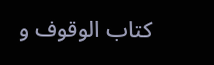كتاب الوقوف و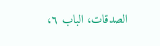الصدقات، الباب ٦،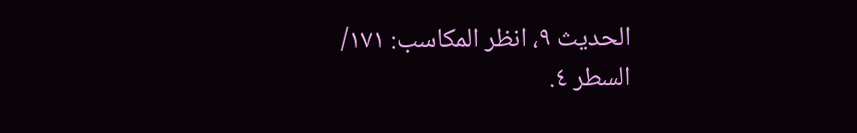الحديث ٩، انظر المكاسب: ١٧١/ السطر ٤.